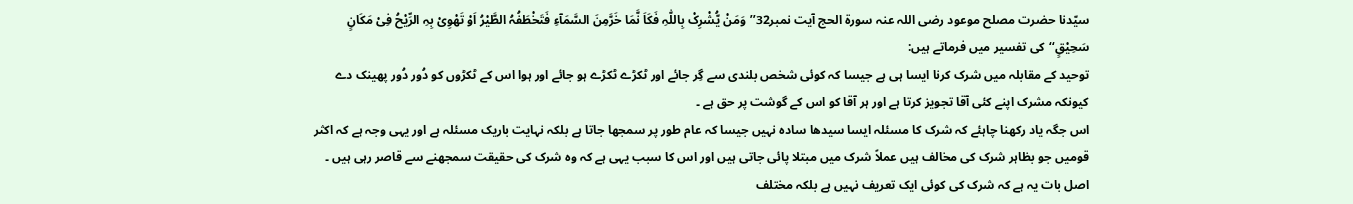سیّدنا حضرت مصلح موعود رضی اللہ عنہ سورۃ الحج آیت نمبر32’’وَمَنْ يُّشْرِکْ بِاللّٰہِ فَکَاَ نَّمَا خَرَّمِنَ السَّمَآءِ فَتَخْطَفُہُ الطَّیْرُ اَوْ تَھْوِیْ بِہِ الرِّیْحُ فِیْ مَکَانٍ سَحِیْقٍ‘‘کی تفسیر میں فرماتے ہیں:
توحید کے مقابلہ میں شرک کرنا ایسا ہی ہے جیسا کہ کوئی شخص بلندی سے گِر جائے اور ٹکڑے ٹکڑے ہو جائے اور ہوا اس کے ٹکڑوں کو دُور دُور پھینک دے کیونکہ مشرک اپنے کئی آقا تجویز کرتا ہے اور ہر آقا کو اس کے گوشت پر حق ہے ۔
اس جگہ یاد رکھنا چاہئے کہ شرک کا مسئلہ ایسا سیدھا سادہ نہیں جیسا کہ عام طور پر سمجھا جاتا ہے بلکہ نہایت باریک مسئلہ ہے اور یہی وجہ ہے کہ اکثر قومیں جو بظاہر شرک کی مخالف ہیں عملاً شرک میں مبتلا پائی جاتی ہیں اور اس کا سبب یہی ہے کہ وہ شرک کی حقیقت سمجھنے سے قاصر رہی ہیں ۔ اصل بات یہ ہے کہ شرک کی کوئی ایک تعریف نہیں ہے بلکہ مختلف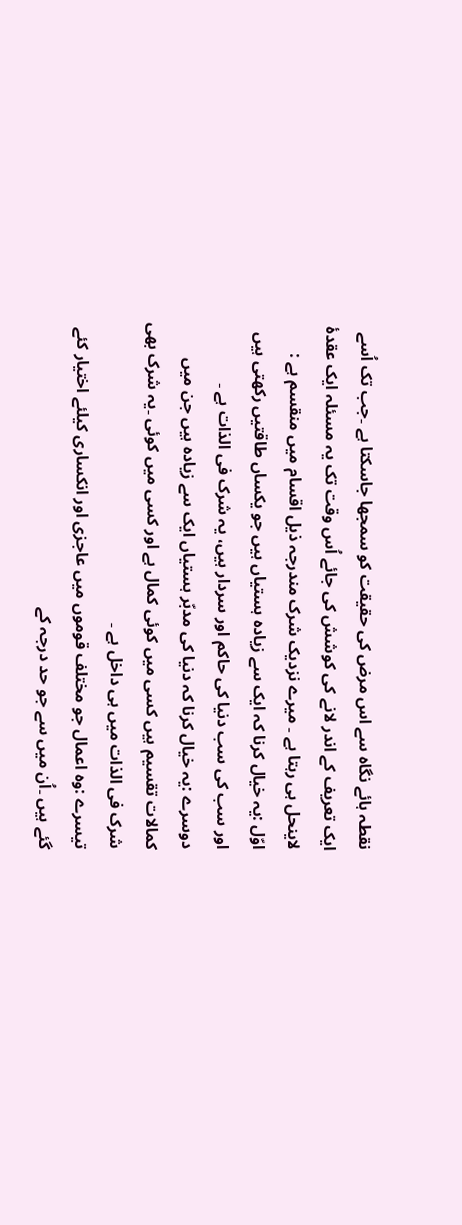نقطہ ہائے نگاہ سے اس مرض کی حقیقت کو سمجھا جاسکتا ہے ۔جب تک اُسے ایک تعریف کے اندر لانے کی کوشش کی جائے اُس وقت تک یہ مسئلہ ایک عقدۂ لاینحل ہی رہتا ہے ۔ میرے نزدیک شرک مندرجہ ذیل اقسام میں منقسم ہے :
اوّل :یہ خیال کرنا کہ ایک سے زیادہ ہستیاں ہیں جو یکساں طاقتیں رکھتی ہیں اور سب کی سب دنیا کی حاکم اور سردار ہیں، یہ شرک فی الذات ہے ۔
دوسرے :یہ خیال کرنا کہ دنیا کی مدبّر ہستیاں ایک سے زیادہ ہیں جن میں کمالات تقسیم ہیں کسی میں کوئی کمال ہے اور کسی میں کوئی ۔یہ شرک بھی شرک فی الذات میں ہی داخل ہے ۔
تیسرے :وہ اعمال جو مختلف قوموں میں عاجزی اور انکساری کیلئے اختیار کئے گئے ہیں ۔اُن میں سے جو حد درجہ کے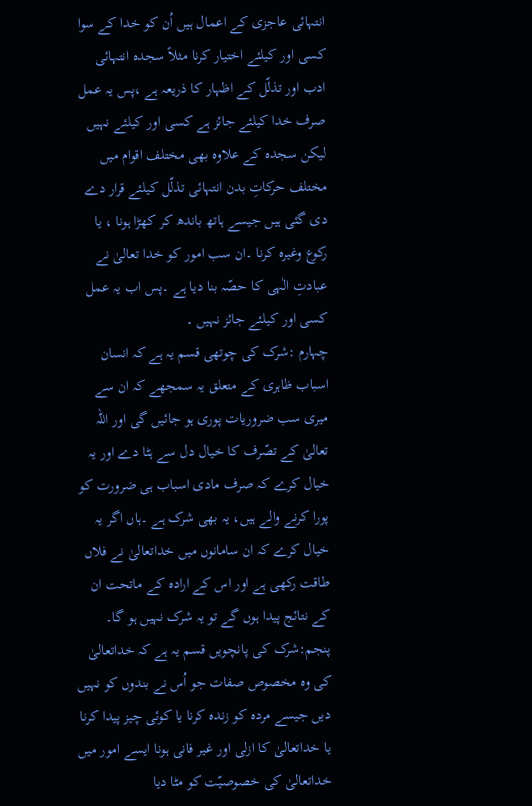انتہائی عاجزی کے اعمال ہیں اُن کو خدا کے سوا کسی اور کیلئے اختیار کرنا مثلاً سجدہ انتہائی ادب اور تذلّل کے اظہار کا ذریعہ ہے ،پس یہ عمل صرف خدا کیلئے جائز ہے کسی اور کیلئے نہیں لیکن سجدہ کے علاوہ بھی مختلف اقوام میں مختلف حرکاتِ بدن انتہائی تذلّل کیلئے قرار دے دی گئی ہیں جیسے ہاتھ باندھ کر کھڑا ہونا ، یا رکوع وغیرہ کرنا ۔ان سب امور کو خدا تعالیٰ نے عبادتِ الٰہی کا حصّہ بنا دیا ہے ۔پس اب یہ عمل کسی اور کیلئے جائز نہیں ۔
چہارم :شرک کی چوتھی قسم یہ ہے کہ انسان اسباب ظاہری کے متعلق یہ سمجھے کہ ان سے میری سب ضروریات پوری ہو جائیں گی اور اللہ تعالیٰ کے تصّرف کا خیال دل سے ہٹا دے اور یہ خیال کرے کہ صرف مادی اسباب ہی ضرورت کو پورا کرنے والے ہیں، یہ بھی شرک ہے ۔ہاں اگر یہ خیال کرے کہ ان سامانوں میں خداتعالیٰ نے فلاں طاقت رکھی ہے اور اس کے ارادہ کے ماتحت ان کے نتائج پیدا ہوں گے تو یہ شرک نہیں ہو گا۔
پنجم:شرک کی پانچویں قسم یہ ہے کہ خداتعالیٰ کی وہ مخصوص صفات جو اُس نے بندوں کو نہیں دیں جیسے مردہ کو زندہ کرنا یا کوئی چیز پیدا کرنا یا خداتعالیٰ کا ازلی اور غیر فانی ہونا ایسے امور میں خداتعالیٰ کی خصوصیّت کو مٹا دیا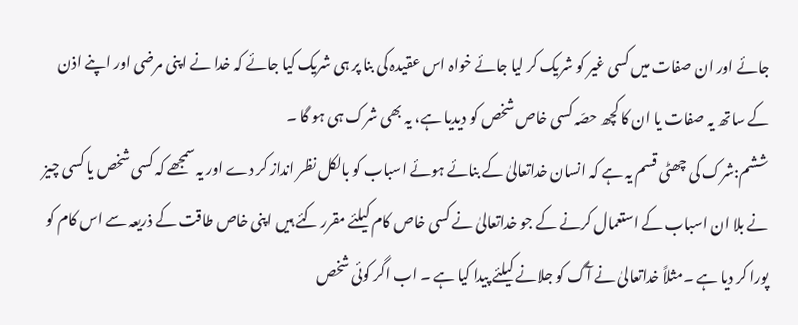جائے اور ان صفات میں کسی غیر کو شریک کر لیا جائے خواہ اس عقیدہ کی بنا پر ہی شریک کیا جائے کہ خدا نے اپنی مرضی اور اپنے اذن کے ساتھ یہ صفات یا ان کا کچھ حصّہ کسی خاص شخص کو دیدیا ہے، یہ بھی شرک ہی ہو گا ۔
ششم:شرک کی چھٹی قسم یہ ہے کہ انسان خداتعالیٰ کے بنائے ہوئے اسباب کو بالکل نظر انداز کر دے اور یہ سمجھے کہ کسی شخص یا کسی چیز نے بلا ان اسباب کے استعمال کرنے کے جو خداتعالیٰ نے کسی خاص کام کیلئے مقرر کئے ہیں اپنی خاص طاقت کے ذریعہ سے اس کام کو پورا کر دیا ہے ۔مثلاً خداتعالیٰ نے آگ کو جلانے کیلئے پیدا کیا ہے ۔ اب اگر کوئی شخص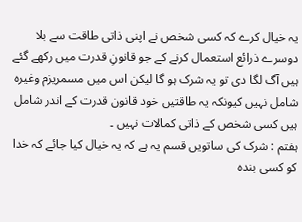یہ خیال کرے کہ کسی شخص نے اپنی ذاتی طاقت سے بلا دوسرے ذرائع استعمال کرنے کے جو قانونِ قدرت میں رکھے گئے ہیں آگ لگا دی تو یہ شرک ہو گا لیکن اس میں مسمریزم وغیرہ شامل نہیں کیونکہ یہ طاقتیں خود قانون قدرت کے اندر شامل ہیں کسی شخص کے ذاتی کمالات نہیں ۔
ہفتم : شرک کی ساتویں قسم یہ ہے کہ یہ خیال کیا جائے کہ خدا کو کسی بندہ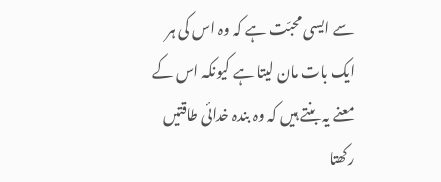سے ایسی محبّت ہے کہ وہ اس کی ہر ایک بات مان لیتا ہے کیونکہ اس کے معنے یہ بنتے ہیں کہ وہ بندہ خدائی طاقتیں رکھتا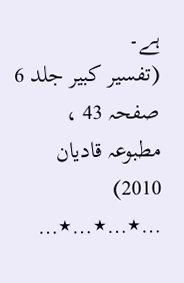ہے۔
(تفسیر کبیر جلد 6 صفحہ 43 ، مطبوعہ قادیان 2010)
…٭…٭…٭…